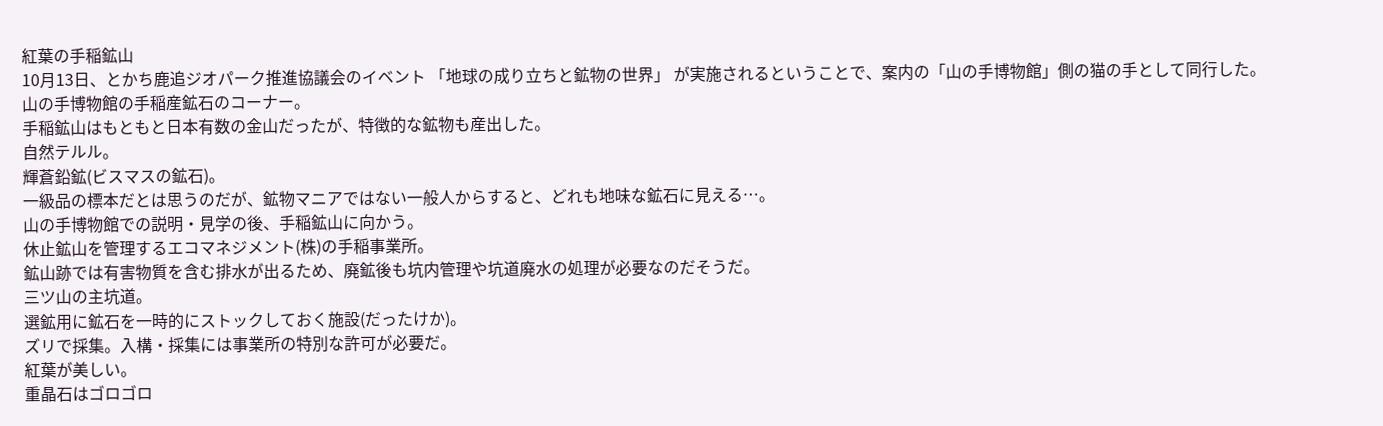紅葉の手稲鉱山
10月13日、とかち鹿追ジオパーク推進協議会のイベント 「地球の成り立ちと鉱物の世界」 が実施されるということで、案内の「山の手博物館」側の猫の手として同行した。
山の手博物館の手稲産鉱石のコーナー。
手稲鉱山はもともと日本有数の金山だったが、特徴的な鉱物も産出した。
自然テルル。
輝蒼鉛鉱(ビスマスの鉱石)。
一級品の標本だとは思うのだが、鉱物マニアではない一般人からすると、どれも地味な鉱石に見える…。
山の手博物館での説明・見学の後、手稲鉱山に向かう。
休止鉱山を管理するエコマネジメント(株)の手稲事業所。
鉱山跡では有害物質を含む排水が出るため、廃鉱後も坑内管理や坑道廃水の処理が必要なのだそうだ。
三ツ山の主坑道。
選鉱用に鉱石を一時的にストックしておく施設(だったけか)。
ズリで採集。入構・採集には事業所の特別な許可が必要だ。
紅葉が美しい。
重晶石はゴロゴロ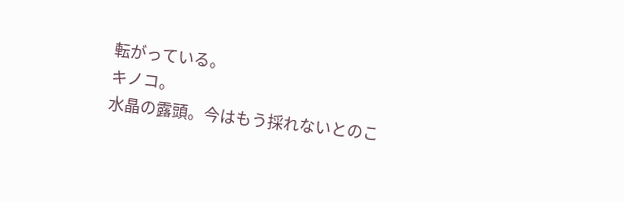転がっている。
キノコ。
水晶の露頭。今はもう採れないとのこ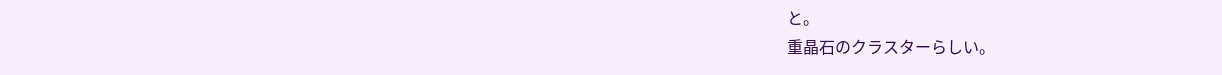と。
重晶石のクラスターらしい。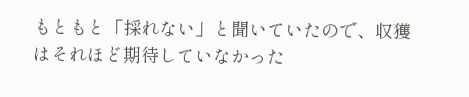もともと「採れない」と聞いていたので、収獲はそれほど期待していなかった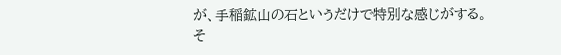が、手稲鉱山の石というだけで特別な感じがする。そ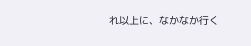れ以上に、なかなか行く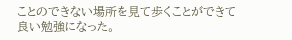ことのできない場所を見て歩くことができて良い勉強になった。